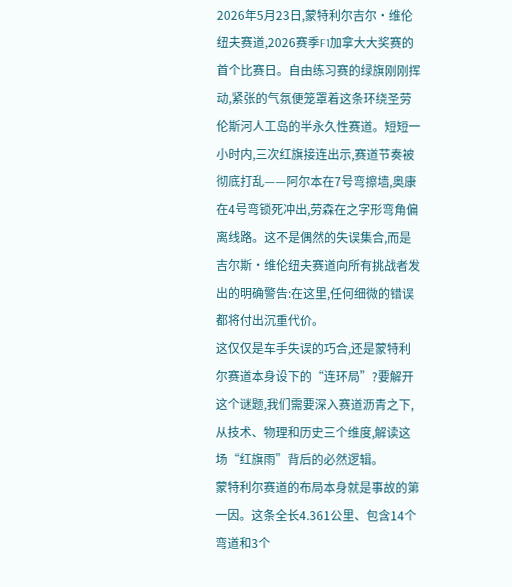2026年5月23日,蒙特利尔吉尔·维伦纽夫赛道,2026赛季F1加拿大大奖赛的首个比赛日。自由练习赛的绿旗刚刚挥动,紧张的气氛便笼罩着这条环绕圣劳伦斯河人工岛的半永久性赛道。短短一小时内,三次红旗接连出示,赛道节奏被彻底打乱——阿尔本在7号弯擦墙,奥康在4号弯锁死冲出,劳森在之字形弯角偏离线路。这不是偶然的失误集合,而是吉尔斯·维伦纽夫赛道向所有挑战者发出的明确警告:在这里,任何细微的错误都将付出沉重代价。
这仅仅是车手失误的巧合,还是蒙特利尔赛道本身设下的“连环局”?要解开这个谜题,我们需要深入赛道沥青之下,从技术、物理和历史三个维度,解读这场“红旗雨”背后的必然逻辑。
蒙特利尔赛道的布局本身就是事故的第一因。这条全长4.361公里、包含14个弯道和3个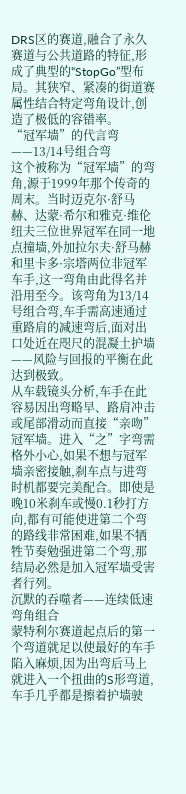DRS区的赛道,融合了永久赛道与公共道路的特征,形成了典型的“StopGo”型布局。其狭窄、紧凑的街道赛属性结合特定弯角设计,创造了极低的容错率。
“冠军墙”的代言弯——13/14号组合弯
这个被称为“冠军墙”的弯角,源于1999年那个传奇的周末。当时迈克尔·舒马赫、达蒙·希尔和雅克·维伦纽夫三位世界冠军在同一地点撞墙,外加拉尔夫·舒马赫和里卡多·宗塔两位非冠军车手,这一弯角由此得名并沿用至今。该弯角为13/14号组合弯,车手需高速通过重路肩的减速弯后,面对出口处近在咫尺的混凝土护墙——风险与回报的平衡在此达到极致。
从车载镜头分析,车手在此容易因出弯略早、路肩冲击或尾部滑动而直接“亲吻”冠军墙。进入“之”字弯需格外小心,如果不想与冠军墙亲密接触,刹车点与进弯时机都要完美配合。即使是晚10米刹车或慢0.1秒打方向,都有可能使进第二个弯的路线非常困难,如果不牺牲节奏勉强进第二个弯,那结局必然是加入冠军墙受害者行列。
沉默的吞噬者——连续低速弯角组合
蒙特利尔赛道起点后的第一个弯道就足以使最好的车手陷入麻烦,因为出弯后马上就进入一个扭曲的S形弯道,车手几乎都是擦着护墙驶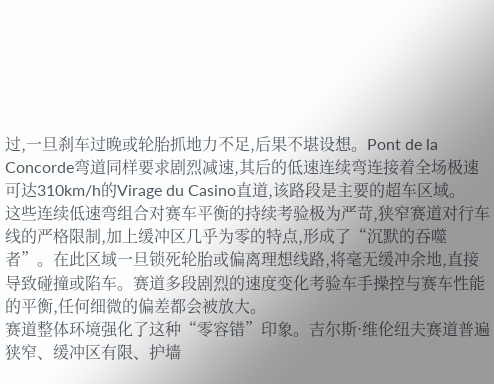过,一旦刹车过晚或轮胎抓地力不足,后果不堪设想。Pont de la Concorde弯道同样要求剧烈减速,其后的低速连续弯连接着全场极速可达310km/h的Virage du Casino直道,该路段是主要的超车区域。
这些连续低速弯组合对赛车平衡的持续考验极为严苛,狭窄赛道对行车线的严格限制,加上缓冲区几乎为零的特点,形成了“沉默的吞噬者”。在此区域一旦锁死轮胎或偏离理想线路,将毫无缓冲余地,直接导致碰撞或陷车。赛道多段剧烈的速度变化考验车手操控与赛车性能的平衡,任何细微的偏差都会被放大。
赛道整体环境强化了这种“零容错”印象。吉尔斯·维伦纽夫赛道普遍狭窄、缓冲区有限、护墙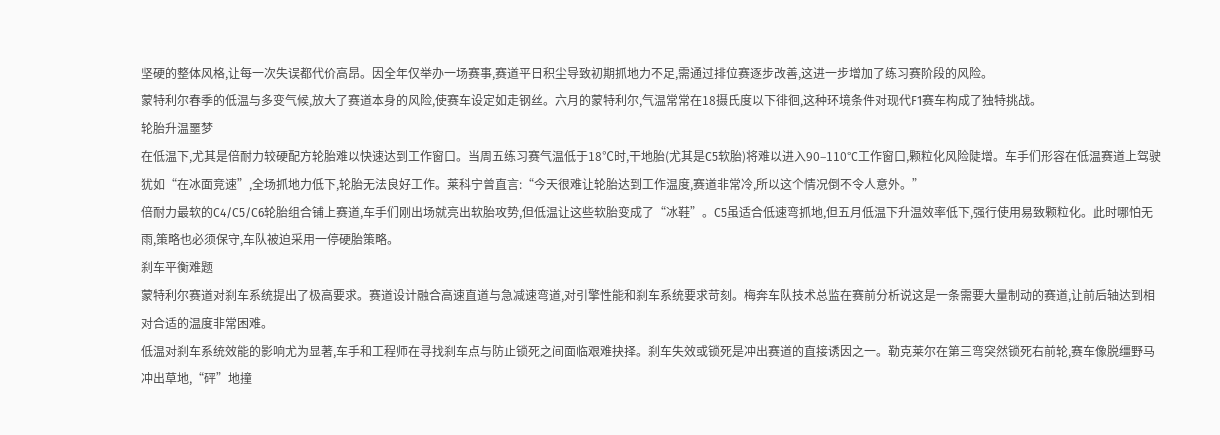坚硬的整体风格,让每一次失误都代价高昂。因全年仅举办一场赛事,赛道平日积尘导致初期抓地力不足,需通过排位赛逐步改善,这进一步增加了练习赛阶段的风险。
蒙特利尔春季的低温与多变气候,放大了赛道本身的风险,使赛车设定如走钢丝。六月的蒙特利尔,气温常常在18摄氏度以下徘徊,这种环境条件对现代F1赛车构成了独特挑战。
轮胎升温噩梦
在低温下,尤其是倍耐力较硬配方轮胎难以快速达到工作窗口。当周五练习赛气温低于18℃时,干地胎(尤其是C5软胎)将难以进入90–110°C工作窗口,颗粒化风险陡增。车手们形容在低温赛道上驾驶犹如“在冰面竞速”,全场抓地力低下,轮胎无法良好工作。莱科宁曾直言:“今天很难让轮胎达到工作温度,赛道非常冷,所以这个情况倒不令人意外。”
倍耐力最软的C4/C5/C6轮胎组合铺上赛道,车手们刚出场就亮出软胎攻势,但低温让这些软胎变成了“冰鞋”。C5虽适合低速弯抓地,但五月低温下升温效率低下,强行使用易致颗粒化。此时哪怕无雨,策略也必须保守,车队被迫采用一停硬胎策略。
刹车平衡难题
蒙特利尔赛道对刹车系统提出了极高要求。赛道设计融合高速直道与急减速弯道,对引擎性能和刹车系统要求苛刻。梅奔车队技术总监在赛前分析说这是一条需要大量制动的赛道,让前后轴达到相对合适的温度非常困难。
低温对刹车系统效能的影响尤为显著,车手和工程师在寻找刹车点与防止锁死之间面临艰难抉择。刹车失效或锁死是冲出赛道的直接诱因之一。勒克莱尔在第三弯突然锁死右前轮,赛车像脱缰野马冲出草地,“砰”地撞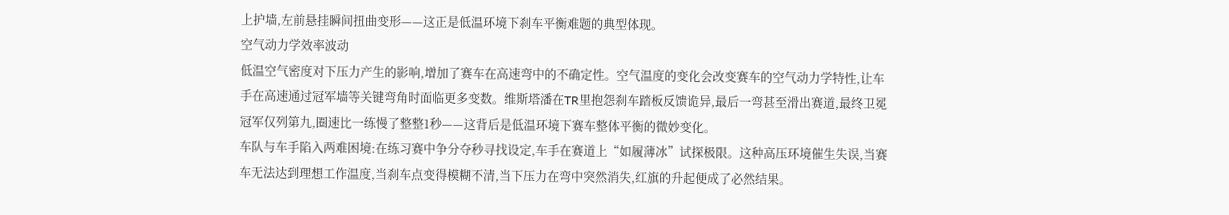上护墙,左前悬挂瞬间扭曲变形——这正是低温环境下刹车平衡难题的典型体现。
空气动力学效率波动
低温空气密度对下压力产生的影响,增加了赛车在高速弯中的不确定性。空气温度的变化会改变赛车的空气动力学特性,让车手在高速通过冠军墙等关键弯角时面临更多变数。维斯塔潘在TR里抱怨刹车踏板反馈诡异,最后一弯甚至滑出赛道,最终卫冕冠军仅列第九,圈速比一练慢了整整1秒——这背后是低温环境下赛车整体平衡的微妙变化。
车队与车手陷入两难困境:在练习赛中争分夺秒寻找设定,车手在赛道上“如履薄冰”试探极限。这种高压环境催生失误,当赛车无法达到理想工作温度,当刹车点变得模糊不清,当下压力在弯中突然消失,红旗的升起便成了必然结果。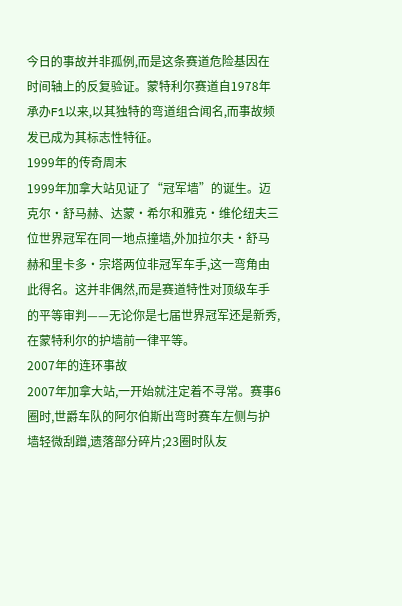今日的事故并非孤例,而是这条赛道危险基因在时间轴上的反复验证。蒙特利尔赛道自1978年承办F1以来,以其独特的弯道组合闻名,而事故频发已成为其标志性特征。
1999年的传奇周末
1999年加拿大站见证了“冠军墙”的诞生。迈克尔·舒马赫、达蒙·希尔和雅克·维伦纽夫三位世界冠军在同一地点撞墙,外加拉尔夫·舒马赫和里卡多·宗塔两位非冠军车手,这一弯角由此得名。这并非偶然,而是赛道特性对顶级车手的平等审判——无论你是七届世界冠军还是新秀,在蒙特利尔的护墙前一律平等。
2007年的连环事故
2007年加拿大站,一开始就注定着不寻常。赛事6圈时,世爵车队的阿尔伯斯出弯时赛车左侧与护墙轻微刮蹭,遗落部分碎片;23圈时队友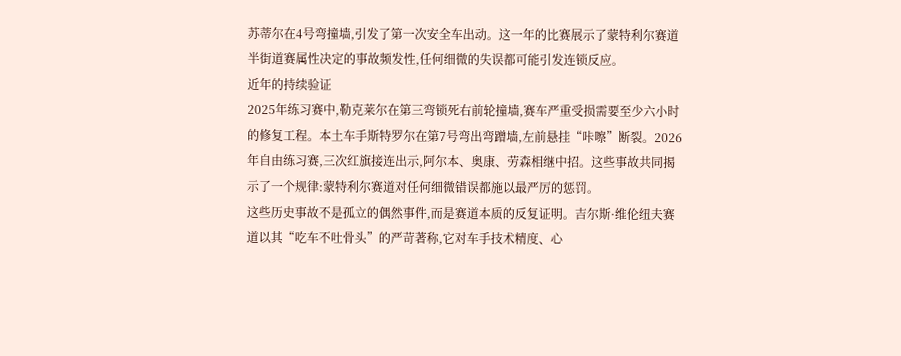苏蒂尔在4号弯撞墙,引发了第一次安全车出动。这一年的比赛展示了蒙特利尔赛道半街道赛属性决定的事故频发性,任何细微的失误都可能引发连锁反应。
近年的持续验证
2025年练习赛中,勒克莱尔在第三弯锁死右前轮撞墙,赛车严重受损需要至少六小时的修复工程。本土车手斯特罗尔在第7号弯出弯蹭墙,左前悬挂“咔嚓”断裂。2026年自由练习赛,三次红旗接连出示,阿尔本、奥康、劳森相继中招。这些事故共同揭示了一个规律:蒙特利尔赛道对任何细微错误都施以最严厉的惩罚。
这些历史事故不是孤立的偶然事件,而是赛道本质的反复证明。吉尔斯·维伦纽夫赛道以其“吃车不吐骨头”的严苛著称,它对车手技术精度、心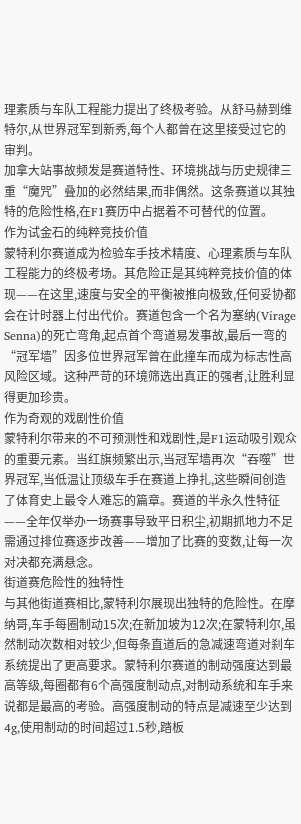理素质与车队工程能力提出了终极考验。从舒马赫到维特尔,从世界冠军到新秀,每个人都曾在这里接受过它的审判。
加拿大站事故频发是赛道特性、环境挑战与历史规律三重“魔咒”叠加的必然结果,而非偶然。这条赛道以其独特的危险性格,在F1赛历中占据着不可替代的位置。
作为试金石的纯粹竞技价值
蒙特利尔赛道成为检验车手技术精度、心理素质与车队工程能力的终极考场。其危险正是其纯粹竞技价值的体现——在这里,速度与安全的平衡被推向极致,任何妥协都会在计时器上付出代价。赛道包含一个名为塞纳(Virage Senna)的死亡弯角,起点首个弯道易发事故,最后一弯的“冠军墙”因多位世界冠军曾在此撞车而成为标志性高风险区域。这种严苛的环境筛选出真正的强者,让胜利显得更加珍贵。
作为奇观的戏剧性价值
蒙特利尔带来的不可预测性和戏剧性,是F1运动吸引观众的重要元素。当红旗频繁出示,当冠军墙再次“吞噬”世界冠军,当低温让顶级车手在赛道上挣扎,这些瞬间创造了体育史上最令人难忘的篇章。赛道的半永久性特征——全年仅举办一场赛事导致平日积尘,初期抓地力不足需通过排位赛逐步改善——增加了比赛的变数,让每一次对决都充满悬念。
街道赛危险性的独特性
与其他街道赛相比,蒙特利尔展现出独特的危险性。在摩纳哥,车手每圈制动15次;在新加坡为12次;在蒙特利尔,虽然制动次数相对较少,但每条直道后的急减速弯道对刹车系统提出了更高要求。蒙特利尔赛道的制动强度达到最高等级,每圈都有6个高强度制动点,对制动系统和车手来说都是最高的考验。高强度制动的特点是减速至少达到4g,使用制动的时间超过1.5秒,踏板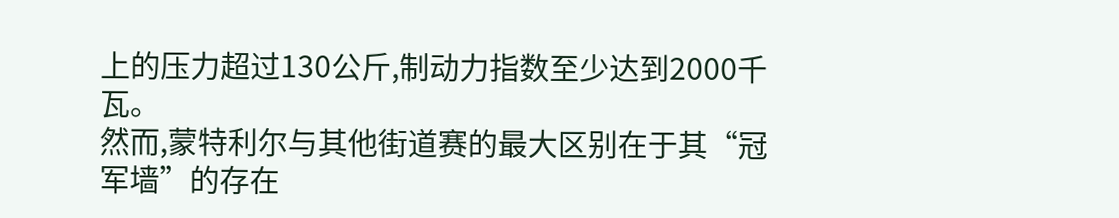上的压力超过130公斤,制动力指数至少达到2000千瓦。
然而,蒙特利尔与其他街道赛的最大区别在于其“冠军墙”的存在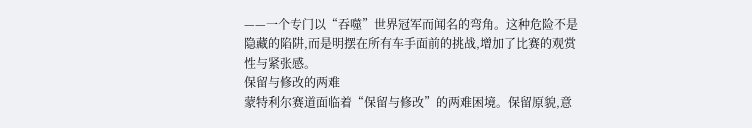——一个专门以“吞噬”世界冠军而闻名的弯角。这种危险不是隐藏的陷阱,而是明摆在所有车手面前的挑战,增加了比赛的观赏性与紧张感。
保留与修改的两难
蒙特利尔赛道面临着“保留与修改”的两难困境。保留原貌,意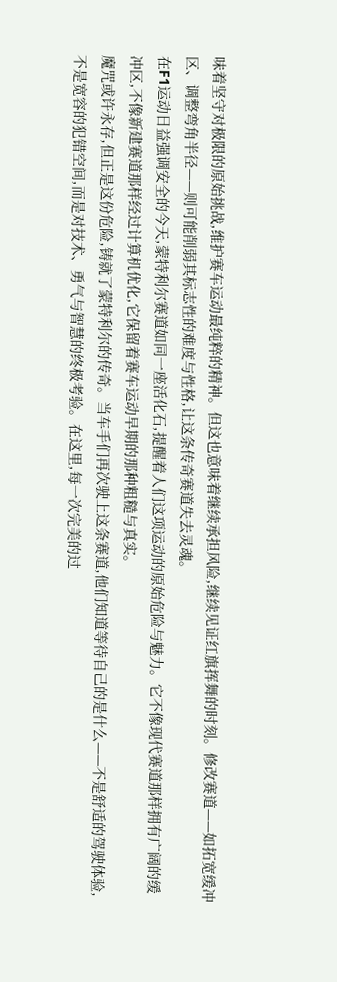味着坚守对极限的原始挑战,维护赛车运动最纯粹的精神。但这也意味着继续承担风险,继续见证红旗挥舞的时刻。修改赛道——如拓宽缓冲区、调整弯角半径——则可能削弱其标志性的难度与性格,让这条传奇赛道失去灵魂。
在F1运动日益强调安全的今天,蒙特利尔赛道如同一座活化石,提醒着人们这项运动的原始危险与魅力。它不像现代赛道那样拥有广阔的缓冲区,不像新建赛道那样经过计算机优化,它保留着赛车运动早期的那种粗糙与真实。
魔咒或许永存,但正是这份危险,铸就了蒙特利尔的传奇。当车手们再次驶上这条赛道,他们知道等待自己的是什么——不是舒适的驾驶体验,不是宽容的犯错空间,而是对技术、勇气与智慧的终极考验。在这里,每一次完美的过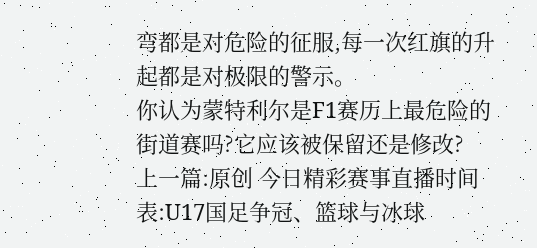弯都是对危险的征服,每一次红旗的升起都是对极限的警示。
你认为蒙特利尔是F1赛历上最危险的街道赛吗?它应该被保留还是修改?
上一篇:原创 今日精彩赛事直播时间表:U17国足争冠、篮球与冰球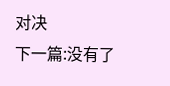对决
下一篇:没有了